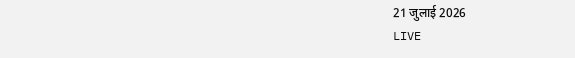21 जुलाई 2026
LIVE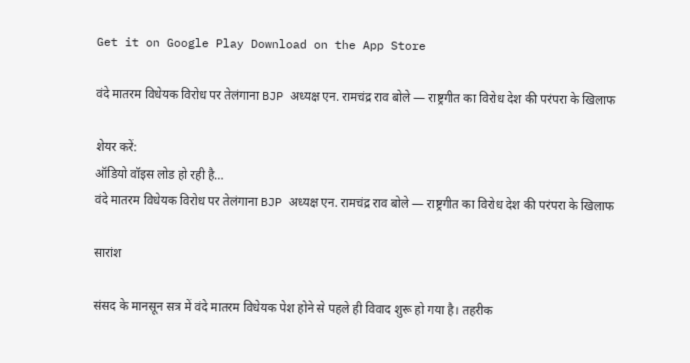Get it on Google Play Download on the App Store

वंदे मातरम विधेयक विरोध पर तेलंगाना BJP अध्यक्ष एन. रामचंद्र राव बोले — राष्ट्रगीत का विरोध देश की परंपरा के खिलाफ

शेयर करें:
ऑडियो वॉइस लोड हो रही है…
वंदे मातरम विधेयक विरोध पर तेलंगाना BJP अध्यक्ष एन. रामचंद्र राव बोले — राष्ट्रगीत का विरोध देश की परंपरा के खिलाफ

सारांश

संसद के मानसून सत्र में वंदे मातरम विधेयक पेश होने से पहले ही विवाद शुरू हो गया है। तहरीक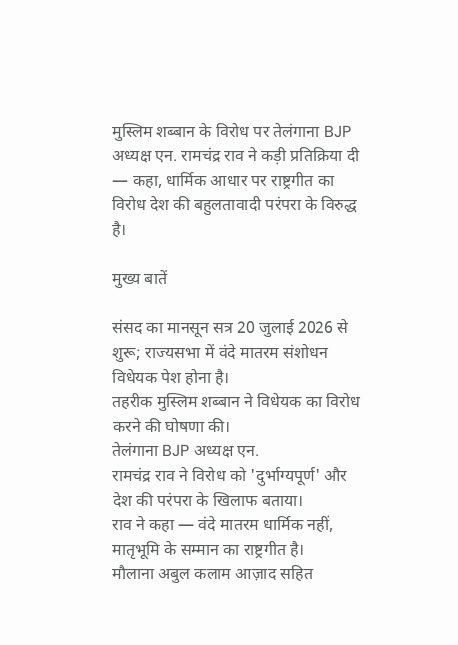मुस्लिम शब्बान के विरोध पर तेलंगाना BJP अध्यक्ष एन. रामचंद्र राव ने कड़ी प्रतिक्रिया दी — कहा, धार्मिक आधार पर राष्ट्रगीत का विरोध देश की बहुलतावादी परंपरा के विरुद्ध है।

मुख्य बातें

संसद का मानसून सत्र 20 जुलाई 2026 से शुरू; राज्यसभा में वंदे मातरम संशोधन विधेयक पेश होना है।
तहरीक मुस्लिम शब्बान ने विधेयक का विरोध करने की घोषणा की।
तेलंगाना BJP अध्यक्ष एन.
रामचंद्र राव ने विरोध को 'दुर्भाग्यपूर्ण' और देश की परंपरा के खिलाफ बताया।
राव ने कहा — वंदे मातरम धार्मिक नहीं, मातृभूमि के सम्मान का राष्ट्रगीत है।
मौलाना अबुल कलाम आज़ाद सहित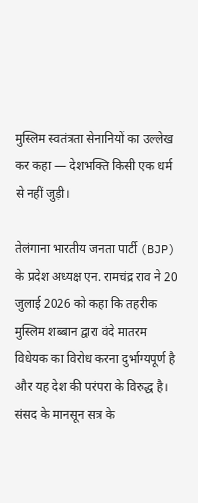मुस्लिम स्वतंत्रता सेनानियों का उल्लेख कर कहा — देशभक्ति किसी एक धर्म से नहीं जुड़ी।

तेलंगाना भारतीय जनता पार्टी (BJP) के प्रदेश अध्यक्ष एन. रामचंद्र राव ने 20 जुलाई 2026 को कहा कि तहरीक मुस्लिम शब्बान द्वारा वंदे मातरम विधेयक का विरोध करना दुर्भाग्यपूर्ण है और यह देश की परंपरा के विरुद्ध है। संसद के मानसून सत्र के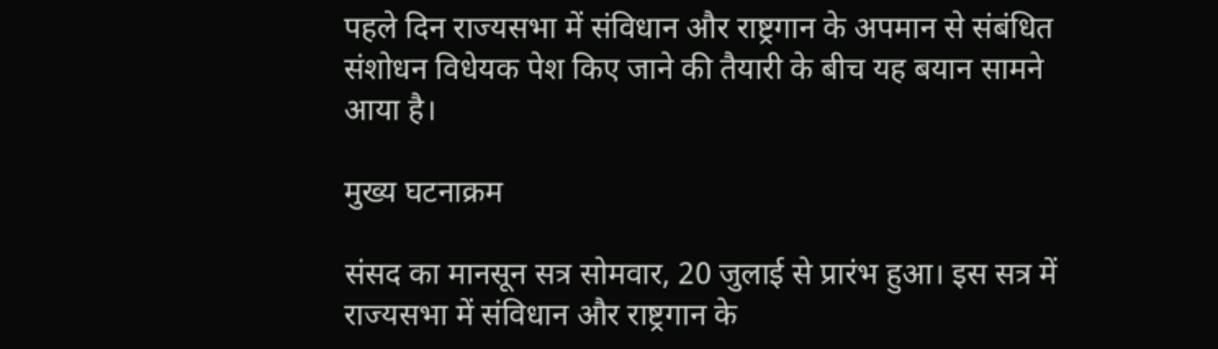पहले दिन राज्यसभा में संविधान और राष्ट्रगान के अपमान से संबंधित संशोधन विधेयक पेश किए जाने की तैयारी के बीच यह बयान सामने आया है।

मुख्य घटनाक्रम

संसद का मानसून सत्र सोमवार, 20 जुलाई से प्रारंभ हुआ। इस सत्र में राज्यसभा में संविधान और राष्ट्रगान के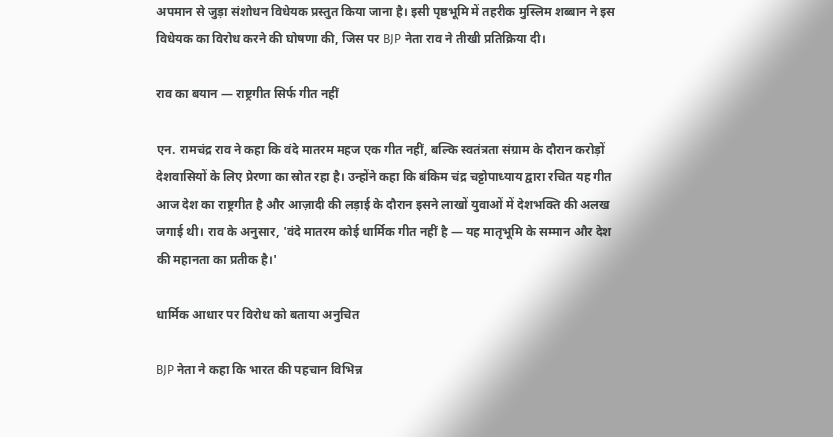अपमान से जुड़ा संशोधन विधेयक प्रस्तुत किया जाना है। इसी पृष्ठभूमि में तहरीक मुस्लिम शब्बान ने इस विधेयक का विरोध करने की घोषणा की, जिस पर BJP नेता राव ने तीखी प्रतिक्रिया दी।

राव का बयान — राष्ट्रगीत सिर्फ गीत नहीं

एन. रामचंद्र राव ने कहा कि वंदे मातरम महज एक गीत नहीं, बल्कि स्वतंत्रता संग्राम के दौरान करोड़ों देशवासियों के लिए प्रेरणा का स्रोत रहा है। उन्होंने कहा कि बंकिम चंद्र चट्टोपाध्याय द्वारा रचित यह गीत आज देश का राष्ट्रगीत है और आज़ादी की लड़ाई के दौरान इसने लाखों युवाओं में देशभक्ति की अलख जगाई थी। राव के अनुसार, 'वंदे मातरम कोई धार्मिक गीत नहीं है — यह मातृभूमि के सम्मान और देश की महानता का प्रतीक है।'

धार्मिक आधार पर विरोध को बताया अनुचित

BJP नेता ने कहा कि भारत की पहचान विभिन्न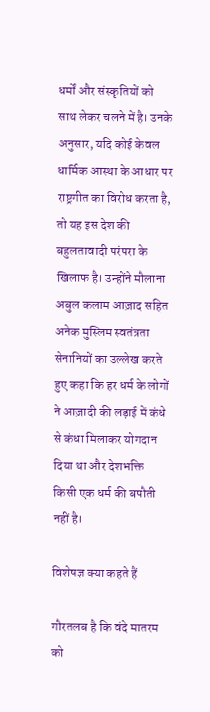धर्मों और संस्कृतियों को साथ लेकर चलने में है। उनके अनुसार, यदि कोई केवल धार्मिक आस्था के आधार पर राष्ट्रगीत का विरोध करता है, तो यह इस देश की बहुलतावादी परंपरा के खिलाफ है। उन्होंने मौलाना अबुल कलाम आज़ाद सहित अनेक मुस्लिम स्वतंत्रता सेनानियों का उल्लेख करते हुए कहा कि हर धर्म के लोगों ने आज़ादी की लड़ाई में कंधे से कंधा मिलाकर योगदान दिया था और देशभक्ति किसी एक धर्म की बपौती नहीं है।

विशेषज्ञ क्या कहते हैं

गौरतलब है कि वंदे मातरम को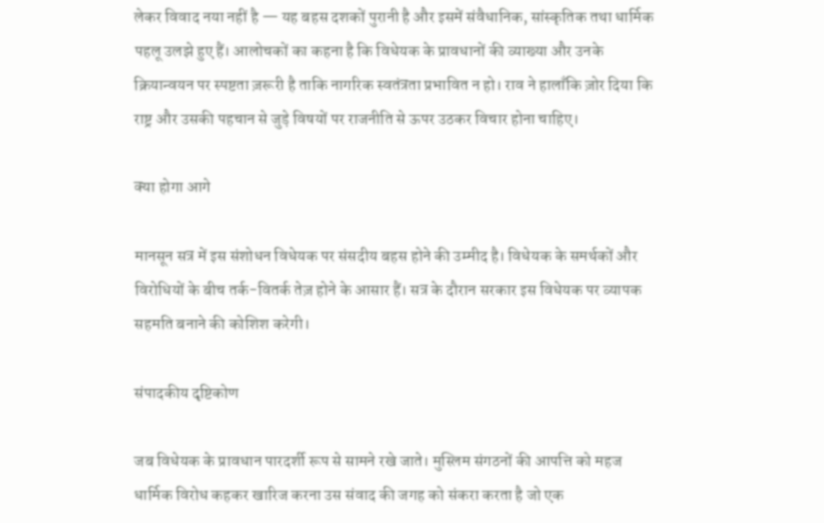लेकर विवाद नया नहीं है — यह बहस दशकों पुरानी है और इसमें संवैधानिक, सांस्कृतिक तथा धार्मिक पहलू उलझे हुए हैं। आलोचकों का कहना है कि विधेयक के प्रावधानों की व्याख्या और उनके क्रियान्वयन पर स्पष्टता ज़रूरी है ताकि नागरिक स्वतंत्रता प्रभावित न हो। राव ने हालाँकि ज़ोर दिया कि राष्ट्र और उसकी पहचान से जुड़े विषयों पर राजनीति से ऊपर उठकर विचार होना चाहिए।

क्या होगा आगे

मानसून सत्र में इस संशोधन विधेयक पर संसदीय बहस होने की उम्मीद है। विधेयक के समर्थकों और विरोधियों के बीच तर्क-वितर्क तेज़ होने के आसार हैं। सत्र के दौरान सरकार इस विधेयक पर व्यापक सहमति बनाने की कोशिश करेगी।

संपादकीय दृष्टिकोण

जब विधेयक के प्रावधान पारदर्शी रूप से सामने रखे जाते। मुस्लिम संगठनों की आपत्ति को महज धार्मिक विरोध कहकर खारिज करना उस संवाद की जगह को संकरा करता है जो एक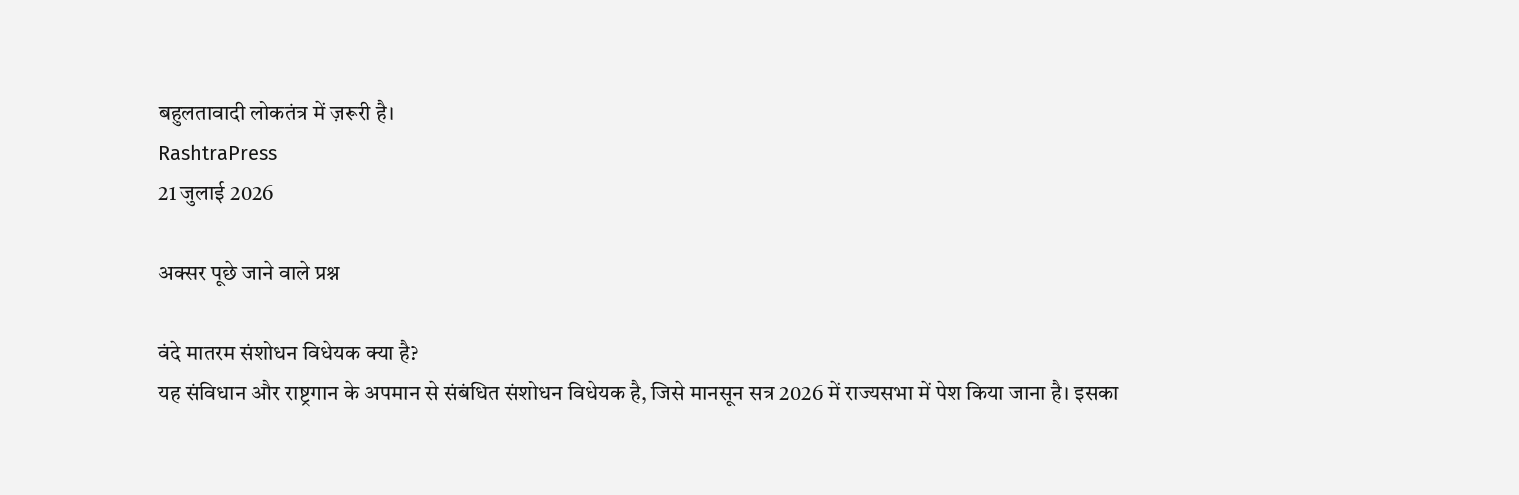बहुलतावादी लोकतंत्र में ज़रूरी है।
RashtraPress
21 जुलाई 2026

अक्सर पूछे जाने वाले प्रश्न

वंदे मातरम संशोधन विधेयक क्या है?
यह संविधान और राष्ट्रगान के अपमान से संबंधित संशोधन विधेयक है, जिसे मानसून सत्र 2026 में राज्यसभा में पेश किया जाना है। इसका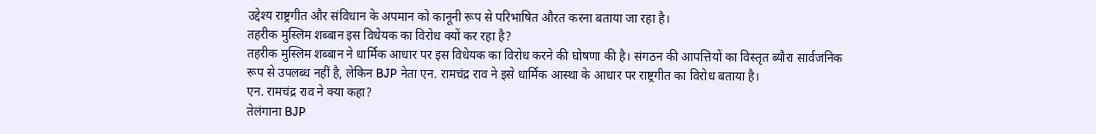उद्देश्य राष्ट्रगीत और संविधान के अपमान को कानूनी रूप से परिभाषित औरत करना बताया जा रहा है।
तहरीक मुस्लिम शब्बान इस विधेयक का विरोध क्यों कर रहा है?
तहरीक मुस्लिम शब्बान ने धार्मिक आधार पर इस विधेयक का विरोध करने की घोषणा की है। संगठन की आपत्तियों का विस्तृत ब्यौरा सार्वजनिक रूप से उपलब्ध नहीं है, लेकिन BJP नेता एन. रामचंद्र राव ने इसे धार्मिक आस्था के आधार पर राष्ट्रगीत का विरोध बताया है।
एन. रामचंद्र राव ने क्या कहा?
तेलंगाना BJP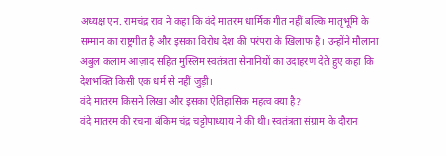अध्यक्ष एन. रामचंद्र राव ने कहा कि वंदे मातरम धार्मिक गीत नहीं बल्कि मातृभूमि के सम्मान का राष्ट्रगीत है और इसका विरोध देश की परंपरा के खिलाफ है। उन्होंने मौलाना अबुल कलाम आज़ाद सहित मुस्लिम स्वतंत्रता सेनानियों का उदाहरण देते हुए कहा कि देशभक्ति किसी एक धर्म से नहीं जुड़ी।
वंदे मातरम किसने लिखा और इसका ऐतिहासिक महत्व क्या है?
वंदे मातरम की रचना बंकिम चंद्र चट्टोपाध्याय ने की थी। स्वतंत्रता संग्राम के दौरान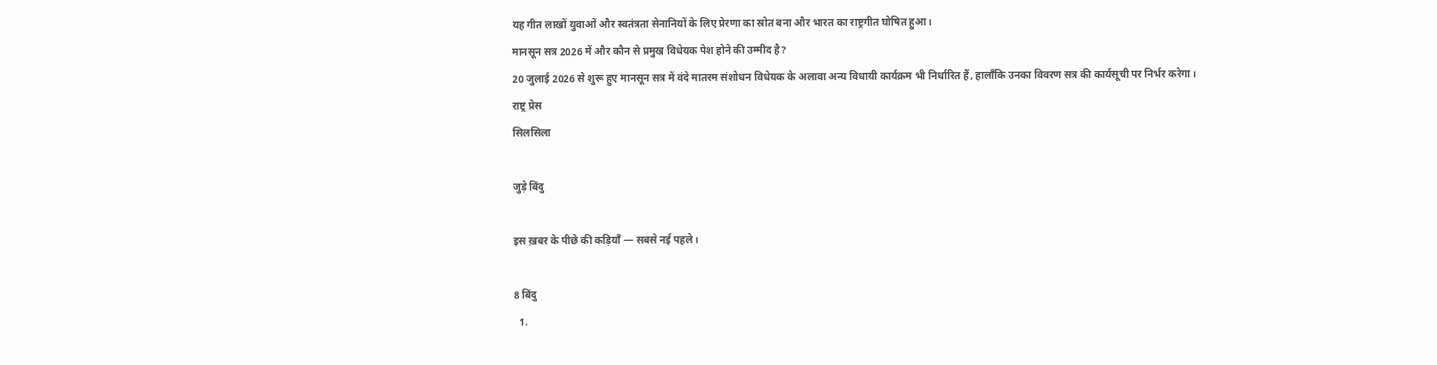यह गीत लाखों युवाओं और स्वतंत्रता सेनानियों के लिए प्रेरणा का स्रोत बना और भारत का राष्ट्रगीत घोषित हुआ।
मानसून सत्र 2026 में और कौन से प्रमुख विधेयक पेश होने की उम्मीद है?
20 जुलाई 2026 से शुरू हुए मानसून सत्र में वंदे मातरम संशोधन विधेयक के अलावा अन्य विधायी कार्यक्रम भी निर्धारित हैं, हालाँकि उनका विवरण सत्र की कार्यसूची पर निर्भर करेगा।
राष्ट्र प्रेस
सिलसिला

जुड़े बिंदु

इस ख़बर के पीछे की कड़ियाँ — सबसे नई पहले।

8 बिंदु
  1.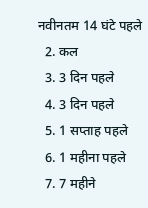नवीनतम 14 घंटे पहले
  2. कल
  3. 3 दिन पहले
  4. 3 दिन पहले
  5. 1 सप्ताह पहले
  6. 1 महीना पहले
  7. 7 महीने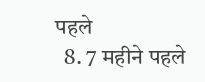पहले
  8. 7 महीने पहले